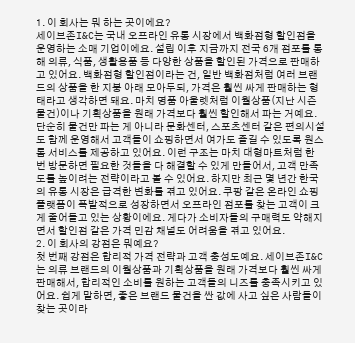1. 이 회사는 뭐 하는 곳이에요?
세이브존I&C는 국내 오프라인 유통 시장에서 백화점형 할인점을 운영하는 소매 기업이에요. 설립 이후 지금까지 전국 6개 점포를 통해 의류, 식품, 생활용품 등 다양한 상품을 할인된 가격으로 판매하고 있어요. 백화점형 할인점이라는 건, 일반 백화점처럼 여러 브랜드의 상품을 한 지붕 아래 모아두되, 가격은 훨씬 싸게 판매하는 형태라고 생각하면 돼요. 마치 명품 아울렛처럼 이월상품(지난 시즌 물건)이나 기획상품을 원래 가격보다 훨씬 할인해서 파는 거예요. 단순히 물건만 파는 게 아니라 문화센터, 스포츠센터 같은 편의시설도 함께 운영해서 고객들이 쇼핑하면서 여가도 즐길 수 있도록 원스톱 서비스를 제공하고 있어요. 이런 구조는 마치 대형마트처럼 한 번 방문하면 필요한 것들을 다 해결할 수 있게 만들어서, 고객 만족도를 높이려는 전략이라고 볼 수 있어요. 하지만 최근 몇 년간 한국의 유통 시장은 급격한 변화를 겪고 있어요. 쿠팡 같은 온라인 쇼핑 플랫폼이 폭발적으로 성장하면서 오프라인 점포를 찾는 고객이 크게 줄어들고 있는 상황이에요. 게다가 소비자들의 구매력도 약해지면서 할인점 같은 가격 민감 채널도 어려움을 겪고 있어요.
2. 이 회사의 강점은 뭐예요?
첫 번째 강점은 합리적 가격 전략과 고객 충성도예요. 세이브존I&C는 의류 브랜드의 이월상품과 기획상품을 원래 가격보다 훨씬 싸게 판매해서, 합리적인 소비를 원하는 고객들의 니즈를 충족시키고 있어요. 쉽게 말하면, 좋은 브랜드 물건을 싼 값에 사고 싶은 사람들이 찾는 곳이라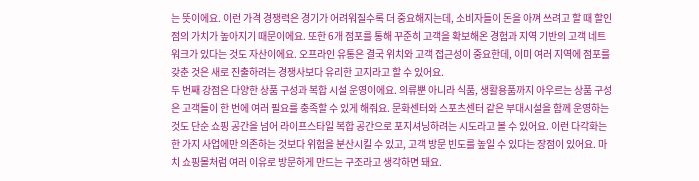는 뜻이에요. 이런 가격 경쟁력은 경기가 어려워질수록 더 중요해지는데, 소비자들이 돈을 아껴 쓰려고 할 때 할인점의 가치가 높아지기 때문이에요. 또한 6개 점포를 통해 꾸준히 고객을 확보해온 경험과 지역 기반의 고객 네트워크가 있다는 것도 자산이에요. 오프라인 유통은 결국 위치와 고객 접근성이 중요한데, 이미 여러 지역에 점포를 갖춘 것은 새로 진출하려는 경쟁사보다 유리한 고지라고 할 수 있어요.
두 번째 강점은 다양한 상품 구성과 복합 시설 운영이에요. 의류뿐 아니라 식품, 생활용품까지 아우르는 상품 구성은 고객들이 한 번에 여러 필요를 충족할 수 있게 해줘요. 문화센터와 스포츠센터 같은 부대시설을 함께 운영하는 것도 단순 쇼핑 공간을 넘어 라이프스타일 복합 공간으로 포지셔닝하려는 시도라고 볼 수 있어요. 이런 다각화는 한 가지 사업에만 의존하는 것보다 위험을 분산시킬 수 있고, 고객 방문 빈도를 높일 수 있다는 장점이 있어요. 마치 쇼핑몰처럼 여러 이유로 방문하게 만드는 구조라고 생각하면 돼요.